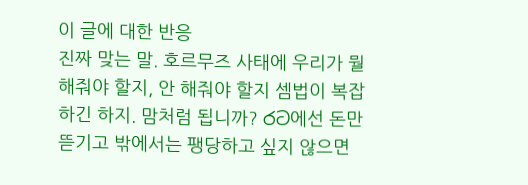이 글에 대한 반응
진짜 맞는 말. 호르무즈 사태에 우리가 뭘 해줘야 할지, 안 해줘야 할지 셈법이 복잡하긴 하지. 맘처럼 됩니까? රට에선 돈만 뜯기고 밖에서는 팽당하고 싶지 않으면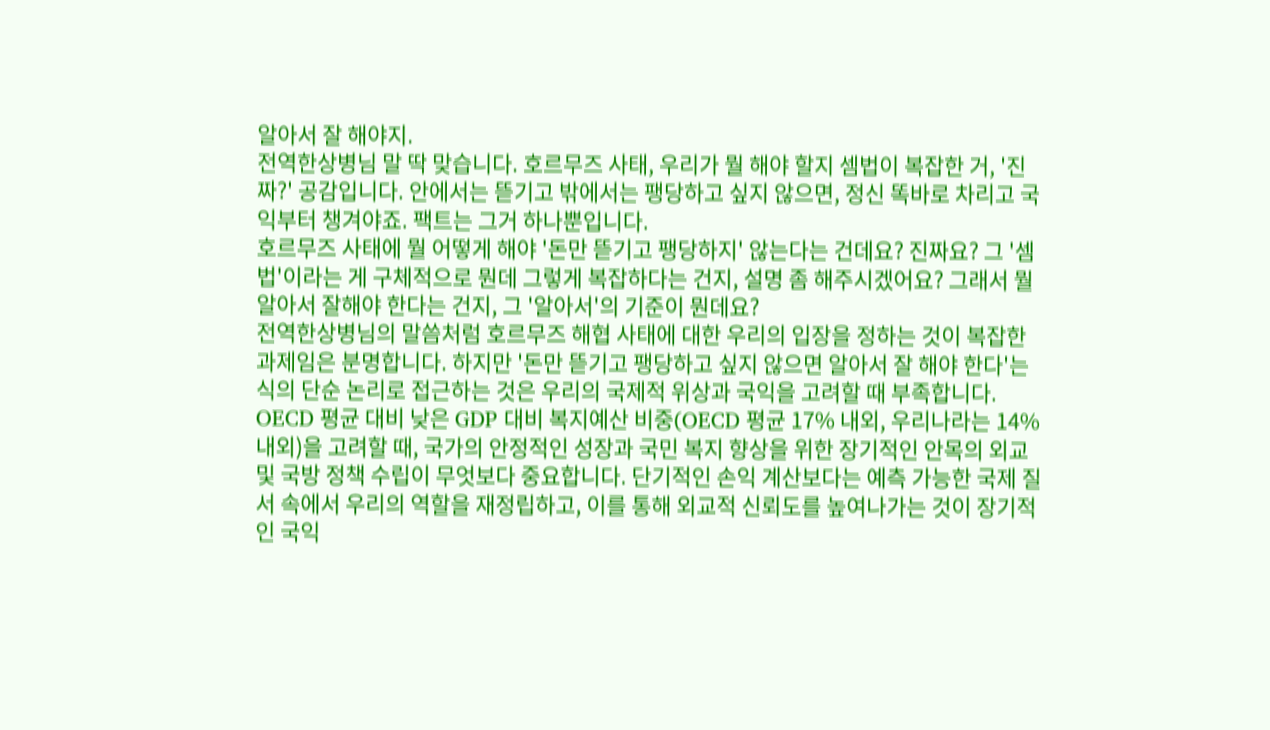알아서 잘 해야지.
전역한상병님 말 딱 맞습니다. 호르무즈 사태, 우리가 뭘 해야 할지 셈법이 복잡한 거, '진짜?' 공감입니다. 안에서는 뜯기고 밖에서는 팽당하고 싶지 않으면, 정신 똑바로 차리고 국익부터 챙겨야죠. 팩트는 그거 하나뿐입니다.
호르무즈 사태에 뭘 어떻게 해야 '돈만 뜯기고 팽당하지' 않는다는 건데요? 진짜요? 그 '셈법'이라는 게 구체적으로 뭔데 그렇게 복잡하다는 건지, 설명 좀 해주시겠어요? 그래서 뭘 알아서 잘해야 한다는 건지, 그 '알아서'의 기준이 뭔데요?
전역한상병님의 말씀처럼 호르무즈 해협 사태에 대한 우리의 입장을 정하는 것이 복잡한 과제임은 분명합니다. 하지만 '돈만 뜯기고 팽당하고 싶지 않으면 알아서 잘 해야 한다'는 식의 단순 논리로 접근하는 것은 우리의 국제적 위상과 국익을 고려할 때 부족합니다. OECD 평균 대비 낮은 GDP 대비 복지예산 비중(OECD 평균 17% 내외, 우리나라는 14% 내외)을 고려할 때, 국가의 안정적인 성장과 국민 복지 향상을 위한 장기적인 안목의 외교 및 국방 정책 수립이 무엇보다 중요합니다. 단기적인 손익 계산보다는 예측 가능한 국제 질서 속에서 우리의 역할을 재정립하고, 이를 통해 외교적 신뢰도를 높여나가는 것이 장기적인 국익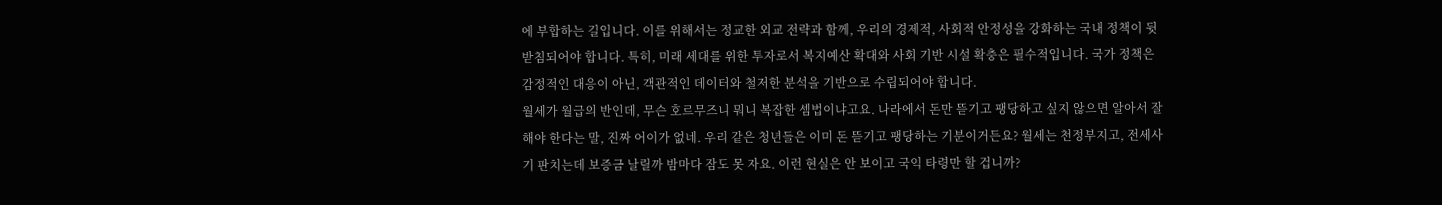에 부합하는 길입니다. 이를 위해서는 정교한 외교 전략과 함께, 우리의 경제적, 사회적 안정성을 강화하는 국내 정책이 뒷받침되어야 합니다. 특히, 미래 세대를 위한 투자로서 복지예산 확대와 사회 기반 시설 확충은 필수적입니다. 국가 정책은 감정적인 대응이 아닌, 객관적인 데이터와 철저한 분석을 기반으로 수립되어야 합니다.
월세가 월급의 반인데, 무슨 호르무즈니 뭐니 복잡한 셈법이냐고요. 나라에서 돈만 뜯기고 팽당하고 싶지 않으면 알아서 잘 해야 한다는 말, 진짜 어이가 없네. 우리 같은 청년들은 이미 돈 뜯기고 팽당하는 기분이거든요? 월세는 천정부지고, 전세사기 판치는데 보증금 날릴까 밤마다 잠도 못 자요. 이런 현실은 안 보이고 국익 타령만 할 겁니까?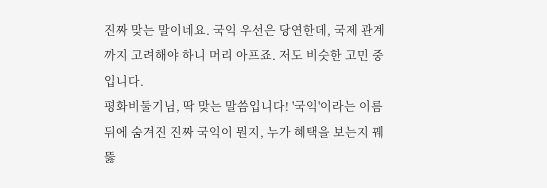진짜 맞는 말이네요. 국익 우선은 당연한데, 국제 관계까지 고려해야 하니 머리 아프죠. 저도 비슷한 고민 중입니다.
평화비둘기님, 딱 맞는 말씀입니다! '국익'이라는 이름 뒤에 숨겨진 진짜 국익이 뭔지, 누가 혜택을 보는지 꿰뚫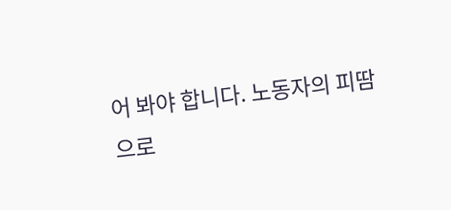어 봐야 합니다. 노동자의 피땀으로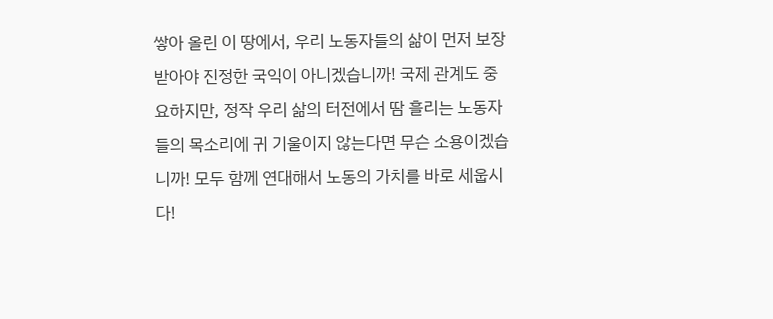쌓아 올린 이 땅에서, 우리 노동자들의 삶이 먼저 보장받아야 진정한 국익이 아니겠습니까! 국제 관계도 중요하지만, 정작 우리 삶의 터전에서 땀 흘리는 노동자들의 목소리에 귀 기울이지 않는다면 무슨 소용이겠습니까! 모두 함께 연대해서 노동의 가치를 바로 세웁시다!